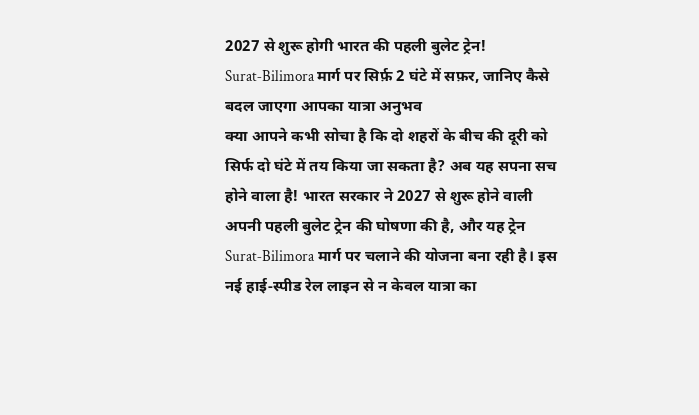2027 से शुरू होगी भारत की पहली बुलेट ट्रेन! Surat‑Bilimora मार्ग पर सिर्फ़ 2 घंटे में सफ़र, जानिए कैसे बदल जाएगा आपका यात्रा अनुभव
क्या आपने कभी सोचा है कि दो शहरों के बीच की दूरी को सिर्फ दो घंटे में तय किया जा सकता है? अब यह सपना सच होने वाला है! भारत सरकार ने 2027 से शुरू होने वाली अपनी पहली बुलेट ट्रेन की घोषणा की है, और यह ट्रेन Surat‑Bilimora मार्ग पर चलाने की योजना बना रही है। इस नई हाई‑स्पीड रेल लाइन से न केवल यात्रा का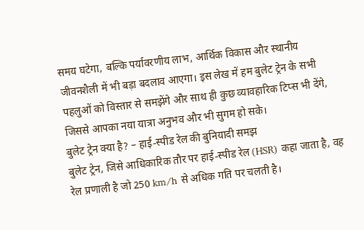समय घटेगा, बल्कि पर्यावरणीय लाभ, आर्थिक विकास और स्थानीय जीवनशैली में भी बड़ा बदलाव आएगा। इस लेख में हम बुलेट ट्रेन के सभी पहलुओं को विस्तार से समझेंगे और साथ ही कुछ व्यावहारिक टिप्स भी देंगे, जिससे आपका नया यात्रा अनुभव और भी सुगम हो सके।
बुलेट ट्रेन क्या है? – हाई‑स्पीड रेल की बुनियादी समझ
बुलेट ट्रेन, जिसे आधिकारिक तौर पर हाई‑स्पीड रेल (HSR) कहा जाता है, वह रेल प्रणाली है जो 250 km/h से अधिक गति पर चलती है।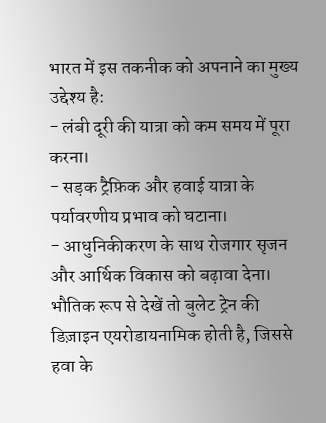भारत में इस तकनीक को अपनाने का मुख्य उद्देश्य है:
- लंबी दूरी की यात्रा को कम समय में पूरा करना।
- सड़क ट्रैफ़िक और हवाई यात्रा के पर्यावरणीय प्रभाव को घटाना।
- आधुनिकीकरण के साथ रोजगार सृजन और आर्थिक विकास को बढ़ावा देना।
भौतिक रूप से देखें तो बुलेट ट्रेन की डिज़ाइन एयरोडायनामिक होती है, जिससे हवा के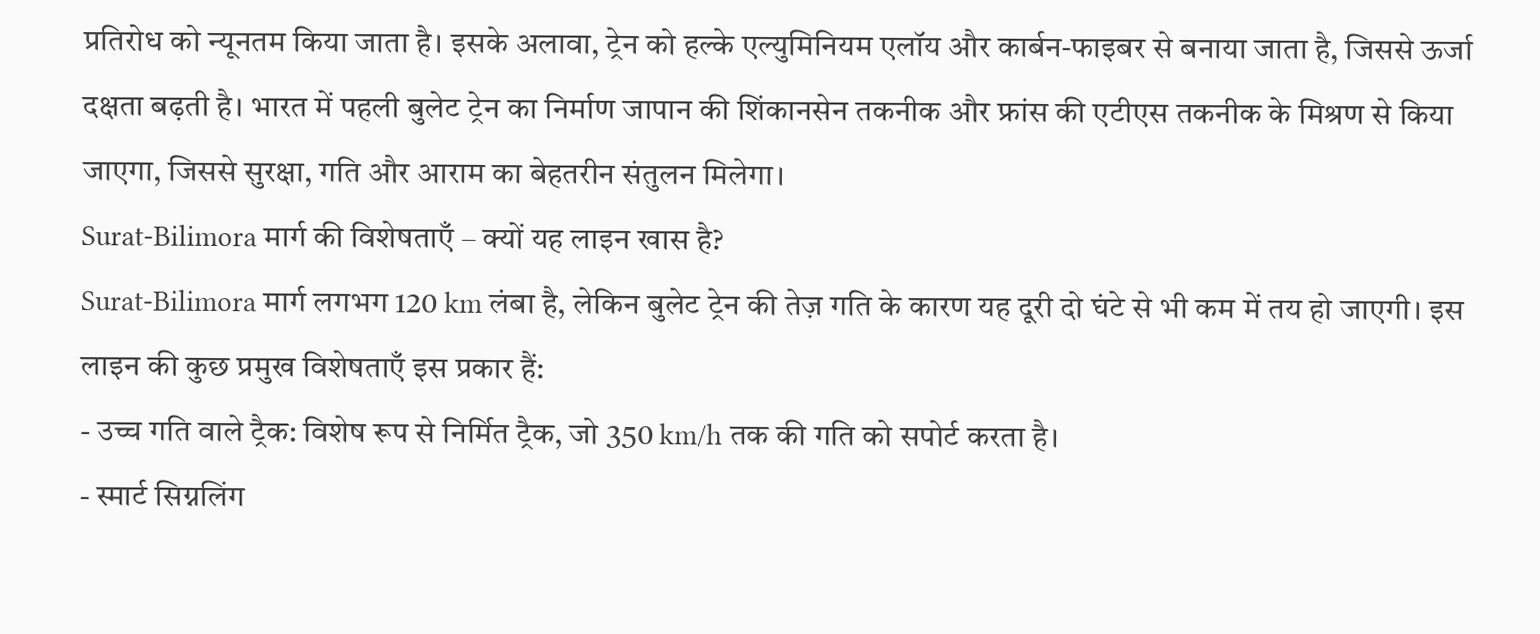प्रतिरोध को न्यूनतम किया जाता है। इसके अलावा, ट्रेन को हल्के एल्युमिनियम एलॉय और कार्बन‑फाइबर से बनाया जाता है, जिससे ऊर्जा दक्षता बढ़ती है। भारत में पहली बुलेट ट्रेन का निर्माण जापान की शिंकानसेन तकनीक और फ्रांस की एटीएस तकनीक के मिश्रण से किया जाएगा, जिससे सुरक्षा, गति और आराम का बेहतरीन संतुलन मिलेगा।
Surat‑Bilimora मार्ग की विशेषताएँ – क्यों यह लाइन खास है?
Surat‑Bilimora मार्ग लगभग 120 km लंबा है, लेकिन बुलेट ट्रेन की तेज़ गति के कारण यह दूरी दो घंटे से भी कम में तय हो जाएगी। इस लाइन की कुछ प्रमुख विशेषताएँ इस प्रकार हैं:
- उच्च गति वाले ट्रैक: विशेष रूप से निर्मित ट्रैक, जो 350 km/h तक की गति को सपोर्ट करता है।
- स्मार्ट सिग्नलिंग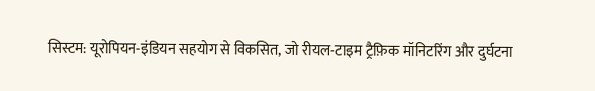सिस्टम: यूरोपियन-इंडियन सहयोग से विकसित, जो रीयल‑टाइम ट्रैफ़िक मॉनिटरिंग और दुर्घटना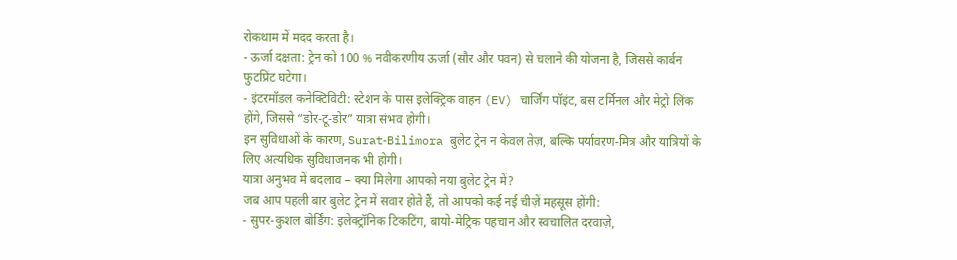रोकथाम में मदद करता है।
- ऊर्जा दक्षता: ट्रेन को 100 % नवीकरणीय ऊर्जा (सौर और पवन) से चलाने की योजना है, जिससे कार्बन फुटप्रिंट घटेगा।
- इंटरमॉडल कनेक्टिविटी: स्टेशन के पास इलेक्ट्रिक वाहन (EV) चार्जिंग पॉइंट, बस टर्मिनल और मेट्रो लिंक होंगे, जिससे “डोर‑टू‑डोर” यात्रा संभव होगी।
इन सुविधाओं के कारण, Surat‑Bilimora बुलेट ट्रेन न केवल तेज़, बल्कि पर्यावरण‑मित्र और यात्रियों के लिए अत्यधिक सुविधाजनक भी होगी।
यात्रा अनुभव में बदलाव – क्या मिलेगा आपको नया बुलेट ट्रेन में?
जब आप पहली बार बुलेट ट्रेन में सवार होते हैं, तो आपको कई नई चीज़ें महसूस होंगी:
- सुपर‑कुशल बोर्डिंग: इलेक्ट्रॉनिक टिकटिंग, बायो‑मेट्रिक पहचान और स्वचालित दरवाज़े,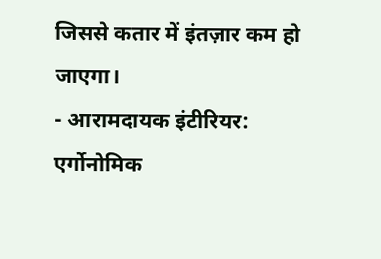जिससे कतार में इंतज़ार कम हो जाएगा।
- आरामदायक इंटीरियर: एर्गोनोमिक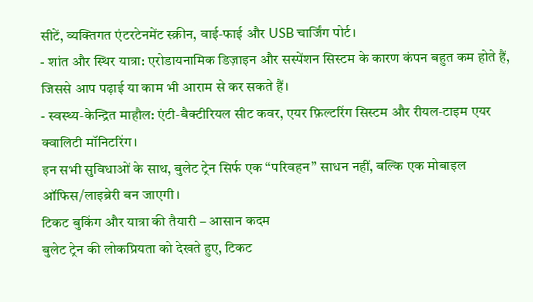सीटें, व्यक्तिगत एंटरटेनमेंट स्क्रीन, वाई‑फाई और USB चार्जिंग पोर्ट।
- शांत और स्थिर यात्रा: एरोडायनामिक डिज़ाइन और सस्पेंशन सिस्टम के कारण कंपन बहुत कम होते हैं, जिससे आप पढ़ाई या काम भी आराम से कर सकते हैं।
- स्वस्थ्य‑केन्द्रित माहौल: एंटी‑बैक्टीरियल सीट कवर, एयर फ़िल्टरिंग सिस्टम और रीयल‑टाइम एयर क्वालिटी मॉनिटरिंग।
इन सभी सुविधाओं के साथ, बुलेट ट्रेन सिर्फ एक “परिवहन” साधन नहीं, बल्कि एक मोबाइल ऑफिस/लाइब्रेरी बन जाएगी।
टिकट बुकिंग और यात्रा की तैयारी – आसान कदम
बुलेट ट्रेन की लोकप्रियता को देखते हुए, टिकट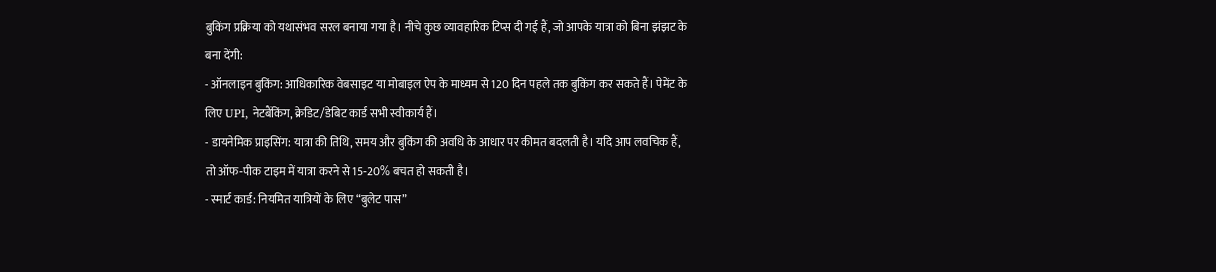बुकिंग प्रक्रिया को यथासंभव सरल बनाया गया है। नीचे कुछ व्यावहारिक टिप्स दी गई हैं, जो आपके यात्रा को बिना झंझट के बना देंगी:
- ऑनलाइन बुकिंग: आधिकारिक वेबसाइट या मोबाइल ऐप के माध्यम से 120 दिन पहले तक बुकिंग कर सकते हैं। पेमेंट के लिए UPI, नेटबैंकिंग, क्रेडिट/डेबिट कार्ड सभी स्वीकार्य हैं।
- डायनेमिक प्राइसिंग: यात्रा की तिथि, समय और बुकिंग की अवधि के आधार पर कीमत बदलती है। यदि आप लवचिक हैं, तो ऑफ‑पीक टाइम में यात्रा करने से 15‑20% बचत हो सकती है।
- स्मार्ट कार्ड: नियमित यात्रियों के लिए “बुलेट पास”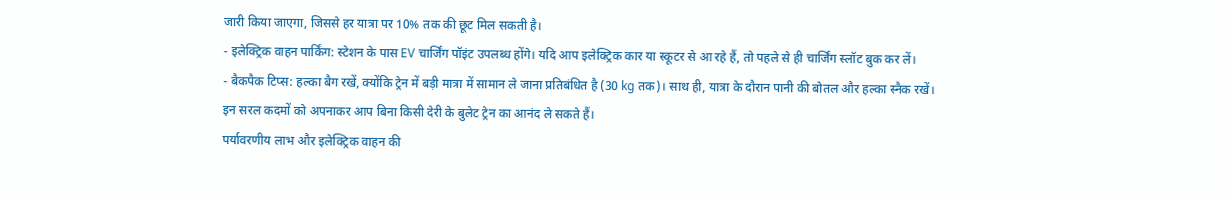जारी किया जाएगा, जिससे हर यात्रा पर 10% तक की छूट मिल सकती है।
- इलेक्ट्रिक वाहन पार्किंग: स्टेशन के पास EV चार्जिंग पॉइंट उपलब्ध होंगे। यदि आप इलेक्ट्रिक कार या स्कूटर से आ रहे हैं, तो पहले से ही चार्जिंग स्लॉट बुक कर लें।
- बैकपैक टिप्स: हल्का बैग रखें, क्योंकि ट्रेन में बड़ी मात्रा में सामान ले जाना प्रतिबंधित है (30 kg तक)। साथ ही, यात्रा के दौरान पानी की बोतल और हल्का स्नैक रखें।
इन सरल कदमों को अपनाकर आप बिना किसी देरी के बुलेट ट्रेन का आनंद ले सकते हैं।
पर्यावरणीय लाभ और इलेक्ट्रिक वाहन की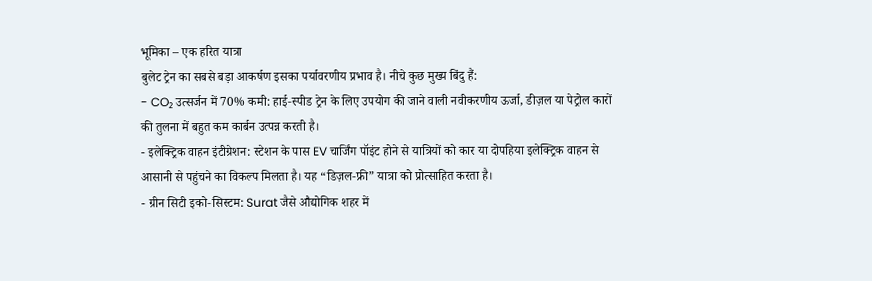भूमिका – एक हरित यात्रा
बुलेट ट्रेन का सबसे बड़ा आकर्षण इसका पर्यावरणीय प्रभाव है। नीचे कुछ मुख्य बिंदु हैं:
- CO₂ उत्सर्जन में 70% कमी: हाई‑स्पीड ट्रेन के लिए उपयोग की जाने वाली नवीकरणीय ऊर्जा, डीज़ल या पेट्रोल कारों की तुलना में बहुत कम कार्बन उत्पन्न करती है।
- इलेक्ट्रिक वाहन इंटीग्रेशन: स्टेशन के पास EV चार्जिंग पॉइंट होने से यात्रियों को कार या दोपहिया इलेक्ट्रिक वाहन से आसानी से पहुंचने का विकल्प मिलता है। यह “डिज़ल‑फ्री” यात्रा को प्रोत्साहित करता है।
- ग्रीन सिटी इको‑सिस्टम: Surat जैसे औद्योगिक शहर में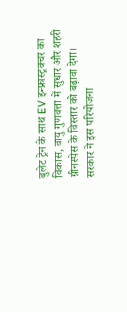बुलेट ट्रेन के साथ EV इन्फ्रास्ट्रक्चर का विकास, वायु गुणवत्ता में सुधार और शहरी ग्रीनस्पेस के विस्तार को बढ़ावा देगा।
सरकार ने इस परियोजना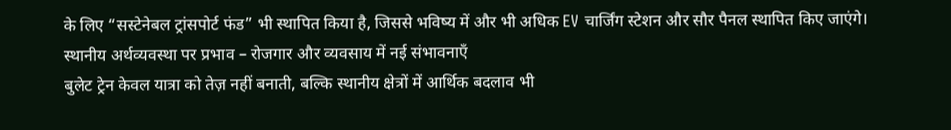के लिए “सस्टेनेबल ट्रांसपोर्ट फंड” भी स्थापित किया है, जिससे भविष्य में और भी अधिक EV चार्जिंग स्टेशन और सौर पैनल स्थापित किए जाएंगे।
स्थानीय अर्थव्यवस्था पर प्रभाव – रोजगार और व्यवसाय में नई संभावनाएँ
बुलेट ट्रेन केवल यात्रा को तेज़ नहीं बनाती, बल्कि स्थानीय क्षेत्रों में आर्थिक बदलाव भी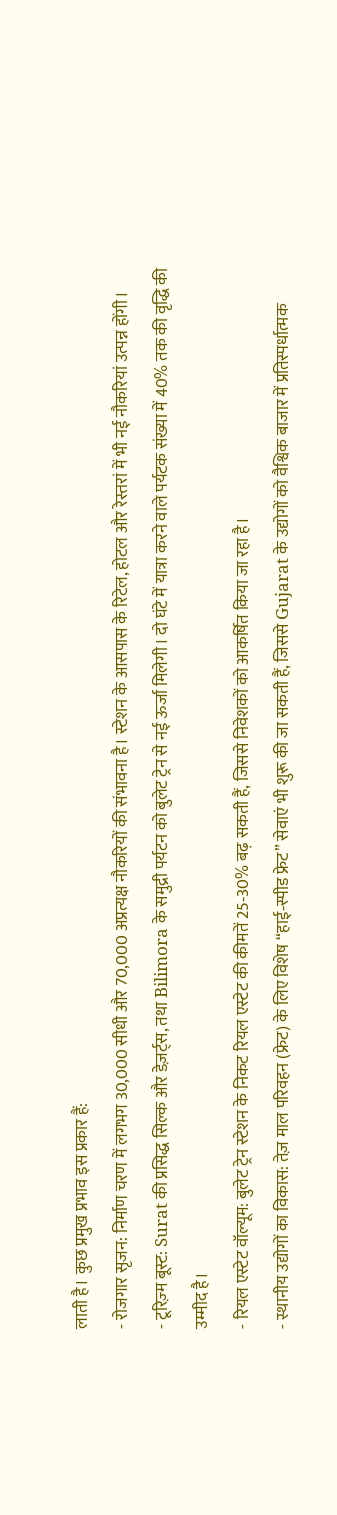लाती है। कुछ प्रमुख प्रभाव इस प्रकार हैं:
- रोजगार सृजन: निर्माण चरण में लगभग 30,000 सीधी और 70,000 अप्रत्यक्ष नौकरियों की संभावना है। स्टेशन के आसपास के रिटेल, होटल और रेस्तरां में भी नई नौकरियां उत्पन्न होंगी।
- टूरिज़्म बूस्ट: Surat की प्रसिद्ध सिल्क और डेज़र्ट्स, तथा Bilimora के समुद्री पर्यटन को बुलेट ट्रेन से नई ऊर्जा मिलेगी। दो घंटे में यात्रा करने वाले पर्यटक संख्या में 40% तक की वृद्धि की उम्मीद है।
- रियल एस्टेट वॉल्यूम: बुलेट ट्रेन स्टेशन के निकट रियल एस्टेट की कीमतें 25‑30% बढ़ सकती हैं, जिससे निवेशकों को आकर्षित किया जा रहा है।
- स्थानीय उद्योगों का विकास: तेज़ माल परिवहन (फ्रेट) के लिए विशेष “हाई‑स्पीड फ्रेट” सेवाएं भी शुरू की जा सकती हैं, जिससे Gujarat के उद्योगों को वैश्विक बाजार में प्रतिस्पर्धात्मक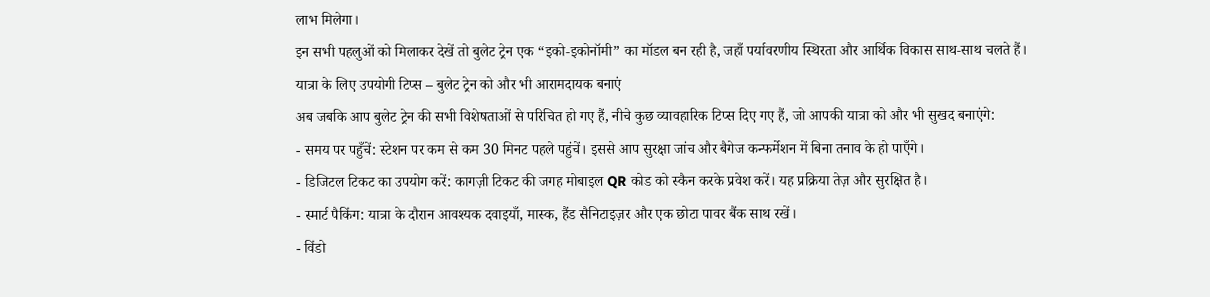लाभ मिलेगा।
इन सभी पहलुओं को मिलाकर देखें तो बुलेट ट्रेन एक “इको‑इकोनॉमी” का मॉडल बन रही है, जहाँ पर्यावरणीय स्थिरता और आर्थिक विकास साथ‑साथ चलते हैं।
यात्रा के लिए उपयोगी टिप्स – बुलेट ट्रेन को और भी आरामदायक बनाएं
अब जबकि आप बुलेट ट्रेन की सभी विशेषताओं से परिचित हो गए हैं, नीचे कुछ व्यावहारिक टिप्स दिए गए हैं, जो आपकी यात्रा को और भी सुखद बनाएंगे:
- समय पर पहुँचें: स्टेशन पर कम से कम 30 मिनट पहले पहुंचें। इससे आप सुरक्षा जांच और बैगेज कन्फर्मेशन में बिना तनाव के हो पाएँगे।
- डिजिटल टिकट का उपयोग करें: कागज़ी टिकट की जगह मोबाइल QR कोड को स्कैन करके प्रवेश करें। यह प्रक्रिया तेज़ और सुरक्षित है।
- स्मार्ट पैकिंग: यात्रा के दौरान आवश्यक दवाइयाँ, मास्क, हैंड सैनिटाइज़र और एक छोटा पावर बैंक साथ रखें।
- विंडो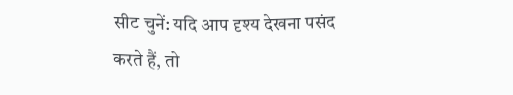सीट चुनें: यदि आप दृश्य देखना पसंद करते हैं, तो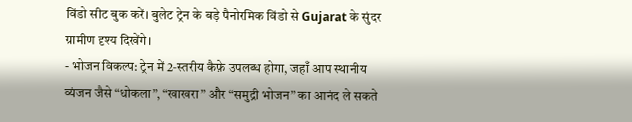विंडो सीट बुक करें। बुलेट ट्रेन के बड़े पैनोरमिक विंडो से Gujarat के सुंदर ग्रामीण दृश्य दिखेंगे।
- भोजन विकल्प: ट्रेन में 2‑स्तरीय कैफ़े उपलब्ध होगा, जहाँ आप स्थानीय व्यंजन जैसे “धोकला”, “खाखरा” और “समुद्री भोजन” का आनंद ले सकते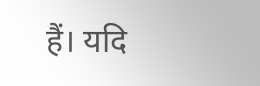हैं। यदि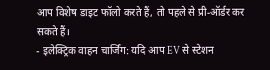आप विशेष डाइट फॉलो करते हैं, तो पहले से प्री‑ऑर्डर कर सकते हैं।
- इलेक्ट्रिक वाहन चार्जिंग: यदि आप EV से स्टेशन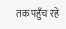तक पहुँच रहे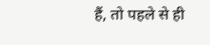हैं, तो पहले से ही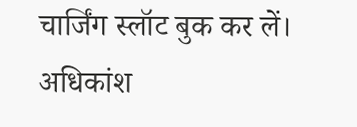चार्जिंग स्लॉट बुक कर लें। अधिकांश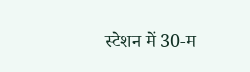स्टेशन में 30‑म